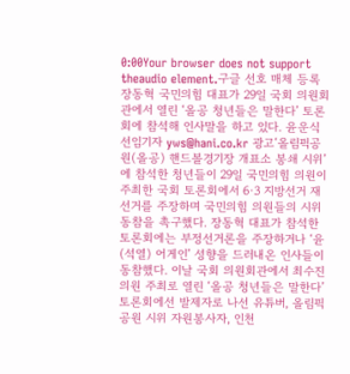0:00Your browser does not support theaudio element.구글 선호 매체 등록장동혁 국민의힘 대표가 29일 국회 의원회관에서 열린 ‘올공 청년들은 말한다’ 토론회에 참석해 인사말을 하고 있다. 윤운식 선임기자 yws@hani.co.kr 광고‘올림픽공원(올공) 핸드볼경기장 개표소 봉쇄 시위’에 참석한 청년들이 29일 국민의힘 의원이 주최한 국회 토론회에서 6·3 지방선거 재선거를 주장하며 국민의힘 의원들의 시위 동참을 촉구했다. 장동혁 대표가 참석한 토론회에는 부정선거론을 주장하거나 ‘윤(석열) 어게인’ 성향을 드러내온 인사들이 동참했다. 이날 국회 의원회관에서 최수진 의원 주최로 열린 ‘올공 청년들은 말한다’ 토론회에선 발제자로 나선 유튜버, 올림픽공원 시위 자원봉사자, 인천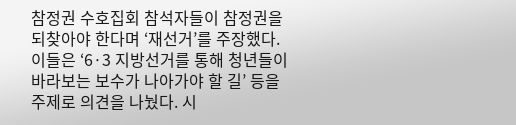참정권 수호집회 참석자들이 참정권을 되찾아야 한다며 ‘재선거’를 주장했다. 이들은 ‘6·3 지방선거를 통해 청년들이 바라보는 보수가 나아가야 할 길’ 등을 주제로 의견을 나눴다. 시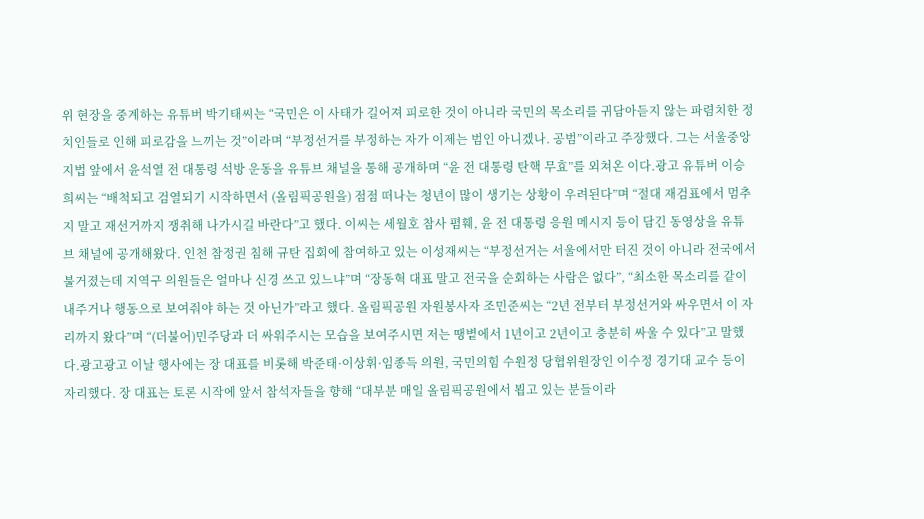위 현장을 중계하는 유튜버 박기태씨는 “국민은 이 사태가 길어져 피로한 것이 아니라 국민의 목소리를 귀담아듣지 않는 파렴치한 정치인들로 인해 피로감을 느끼는 것”이라며 “부정선거를 부정하는 자가 이제는 범인 아니겠나. 공범”이라고 주장했다. 그는 서울중앙지법 앞에서 윤석열 전 대통령 석방 운동을 유튜브 채널을 통해 공개하며 “윤 전 대통령 탄핵 무효”를 외쳐온 이다.광고 유튜버 이승희씨는 “배척되고 검열되기 시작하면서 (올림픽공원을) 점점 떠나는 청년이 많이 생기는 상황이 우려된다”며 “절대 재검표에서 멈추지 말고 재선거까지 쟁취해 나가시길 바란다”고 했다. 이씨는 세월호 참사 폄훼, 윤 전 대통령 응원 메시지 등이 담긴 동영상을 유튜브 채널에 공개해왔다. 인천 참정권 침해 규탄 집회에 참여하고 있는 이성재씨는 “부정선거는 서울에서만 터진 것이 아니라 전국에서 불거졌는데 지역구 의원들은 얼마나 신경 쓰고 있느냐”며 “장동혁 대표 말고 전국을 순회하는 사람은 없다”, “최소한 목소리를 같이 내주거나 행동으로 보여줘야 하는 것 아닌가”라고 했다. 올림픽공원 자원봉사자 조민준씨는 “2년 전부터 부정선거와 싸우면서 이 자리까지 왔다”며 “(더불어)민주당과 더 싸워주시는 모습을 보여주시면 저는 땡볕에서 1년이고 2년이고 충분히 싸울 수 있다”고 말했다.광고광고 이날 행사에는 장 대표를 비롯해 박준태·이상휘·임종득 의원, 국민의힘 수원정 당협위원장인 이수정 경기대 교수 등이 자리했다. 장 대표는 토론 시작에 앞서 참석자들을 향해 “대부분 매일 올림픽공원에서 뵙고 있는 분들이라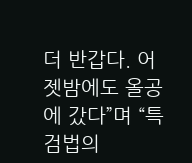더 반갑다. 어젯밤에도 올공에 갔다”며 “특검법의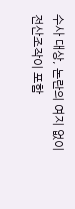수사 대상, 논란의 여지 없이 전산조작이 포함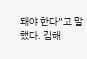돼야 한다”고 말했다. 김해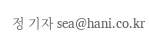정 기자 sea@hani.co.kr